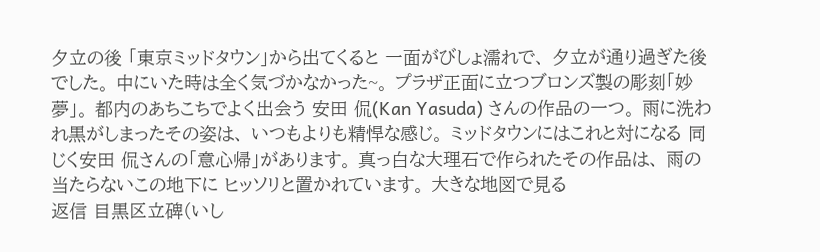夕立の後 「東京ミッドタウン」から出てくると 一面がびしょ濡れで、 夕立が通り過ぎた後でした。 中にいた時は全く気づかなかった~。 プラザ正面に立つブロンズ製の彫刻「妙夢」。 都内のあちこちでよく出会う 安田 侃(Kan Yasuda) さんの作品の一つ。 雨に洗われ黒がしまったその姿は、 いつもよりも精悍な感じ。 ミッドタウンにはこれと対になる 同じく安田 侃さんの「意心帰」があります。 真っ白な大理石で作られたその作品は、 雨の当たらないこの地下に ヒッソリと置かれています。 大きな地図で見る
返信 目黒区立碑(いし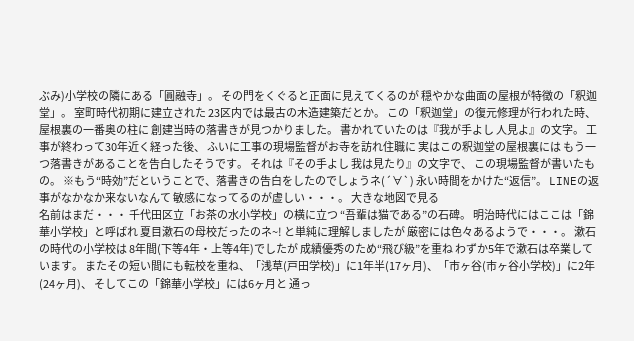ぶみ)小学校の隣にある「圓融寺」。 その門をくぐると正面に見えてくるのが 穏やかな曲面の屋根が特徴の「釈迦堂」。 室町時代初期に建立された 23区内では最古の木造建築だとか。 この「釈迦堂」の復元修理が行われた時、 屋根裏の一番奥の柱に 創建当時の落書きが見つかりました。 書かれていたのは『我が手よし 人見よ』の文字。 工事が終わって30年近く経った後、 ふいに工事の現場監督がお寺を訪れ住職に 実はこの釈迦堂の屋根裏には もう一つ落書きがあることを告白したそうです。 それは『その手よし 我は見たり』の文字で、 この現場監督が書いたもの。 ※もう“時効”だということで、落書きの告白をしたのでしょうネ(´∀`) 永い時間をかけた“返信”。 LINEの返事がなかなか来ないなんて 敏感になってるのが虚しい・・・。 大きな地図で見る
名前はまだ・・・ 千代田区立「お茶の水小学校」の横に立つ “吾輩は猫である”の石碑。 明治時代にはここは「錦華小学校」と呼ばれ 夏目漱石の母校だったのネ~! と単純に理解しましたが 厳密には色々あるようで・・・。 漱石の時代の小学校は 8年間(下等4年・上等4年)でしたが 成績優秀のため“飛び級”を重ね わずか5年で漱石は卒業しています。 またその短い間にも転校を重ね、「浅草(戸田学校)」に1年半(17ヶ月)、「市ヶ谷(市ヶ谷小学校)」に2年(24ヶ月)、 そしてこの「錦華小学校」には6ヶ月と 通っ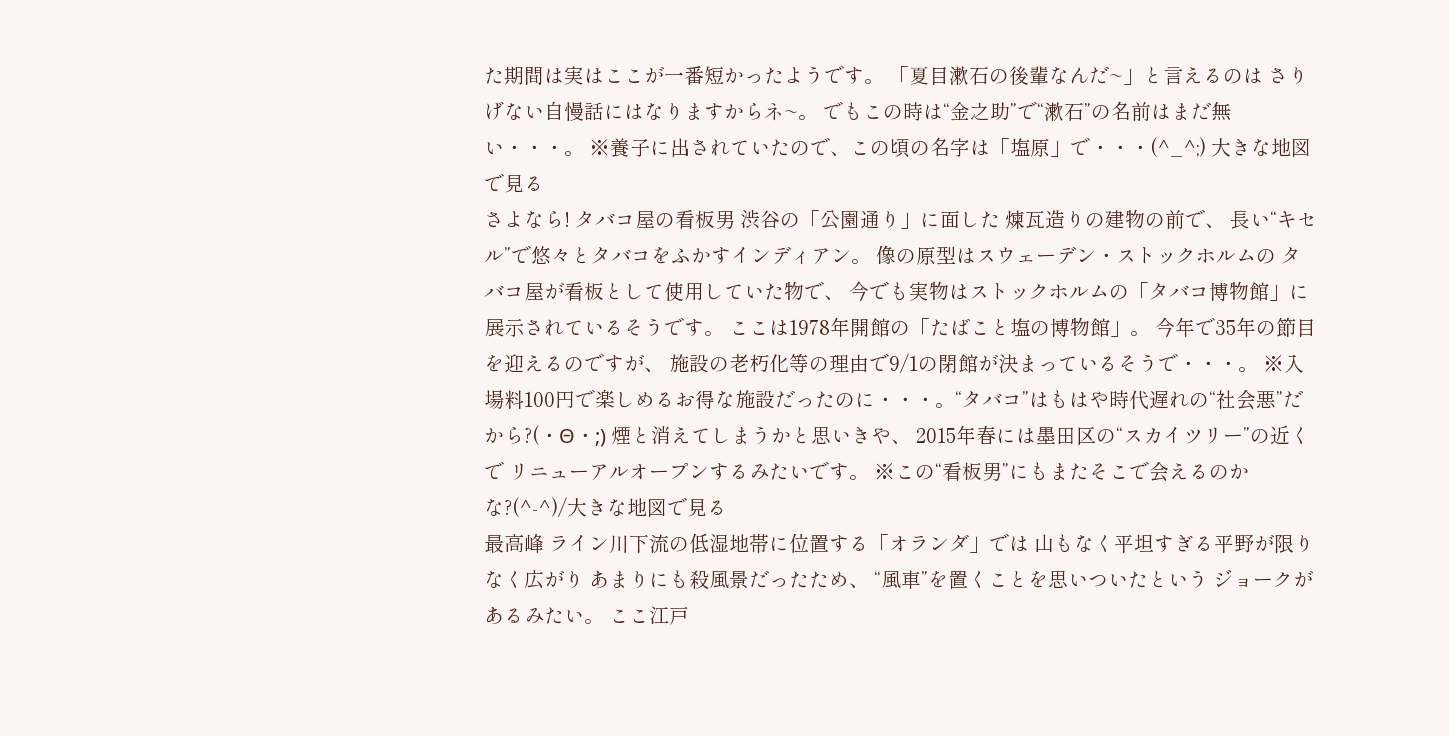た期間は実はここが一番短かったようです。 「夏目漱石の後輩なんだ~」と言えるのは さりげない自慢話にはなりますからネ~。 でもこの時は“金之助”で“漱石”の名前はまだ無い・・・。 ※養子に出されていたので、この頃の名字は「塩原」で・・・(^_^;) 大きな地図で見る
さよなら! タバコ屋の看板男 渋谷の「公園通り」に面した 煉瓦造りの建物の前で、 長い“キセル”で悠々とタバコをふかすインディアン。 像の原型はスウェーデン・ストックホルムの タバコ屋が看板として使用していた物で、 今でも実物はストックホルムの「タバコ博物館」に 展示されているそうです。 ここは1978年開館の「たばこと塩の博物館」。 今年で35年の節目を迎えるのですが、 施設の老朽化等の理由で9/1の閉館が決まっているそうで・・・。 ※入場料100円で楽しめるお得な施設だったのに・・・。“タバコ”はもはや時代遅れの“社会悪”だから?(・Θ・;) 煙と消えてしまうかと思いきや、 2015年春には墨田区の“スカイツリー”の近くで リニューアルオープンするみたいです。 ※この“看板男”にもまたそこで会えるのかな?(^-^)/大きな地図で見る
最高峰 ライン川下流の低湿地帯に位置する「オランダ」では 山もなく平坦すぎる平野が限りなく広がり あまりにも殺風景だったため、 “風車”を置くことを思いついたという ジョークがあるみたい。 ここ江戸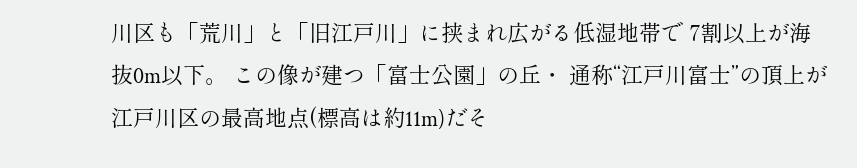川区も「荒川」と「旧江戸川」に挟まれ広がる低湿地帯で 7割以上が海抜0m以下。 この像が建つ「富士公園」の丘・ 通称“江戸川富士”の頂上が 江戸川区の最高地点(標高は約11m)だそ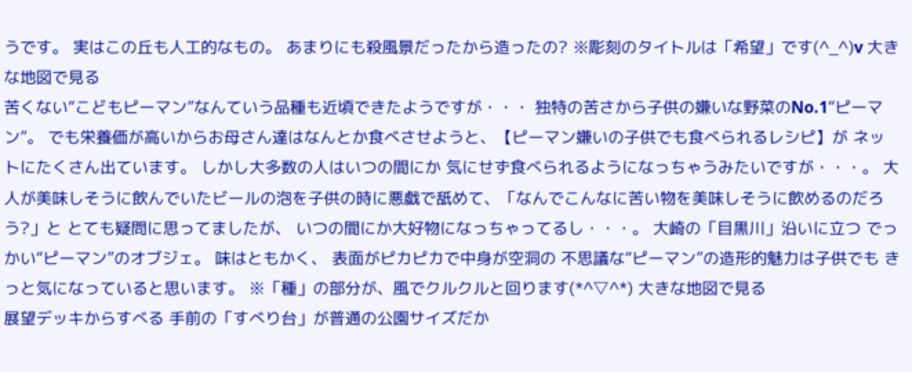うです。 実はこの丘も人工的なもの。 あまりにも殺風景だったから造ったの? ※彫刻のタイトルは「希望」です(^_^)v 大きな地図で見る
苦くない“こどもピーマン”なんていう品種も近頃できたようですが・・・ 独特の苦さから子供の嫌いな野菜のNo.1“ピーマン”。 でも栄養価が高いからお母さん達はなんとか食べさせようと、【ピーマン嫌いの子供でも食べられるレシピ】が ネットにたくさん出ています。 しかし大多数の人はいつの間にか 気にせず食べられるようになっちゃうみたいですが・・・。 大人が美味しそうに飲んでいたビールの泡を子供の時に悪戯で舐めて、「なんでこんなに苦い物を美味しそうに飲めるのだろう?」と とても疑問に思ってましたが、 いつの間にか大好物になっちゃってるし・・・。 大崎の「目黒川」沿いに立つ でっかい“ピーマン”のオブジェ。 味はともかく、 表面がピカピカで中身が空洞の 不思議な“ピーマン”の造形的魅力は子供でも きっと気になっていると思います。 ※「種」の部分が、風でクルクルと回ります(*^▽^*) 大きな地図で見る
展望デッキからすべる 手前の「すべり台」が普通の公園サイズだか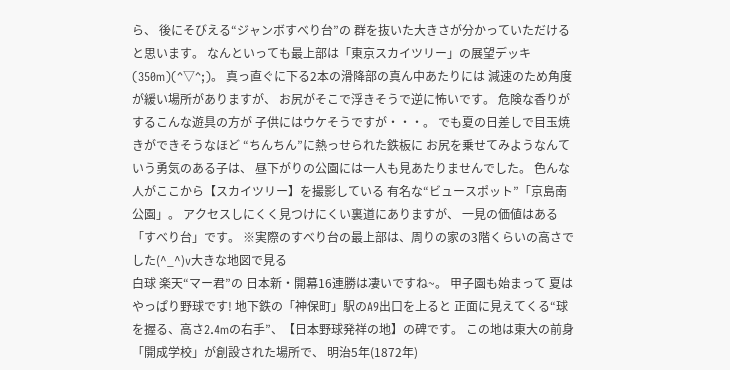ら、 後にそびえる“ジャンボすべり台”の 群を抜いた大きさが分かっていただけると思います。 なんといっても最上部は「東京スカイツリー」の展望デッキ(350m)(^▽^;)。 真っ直ぐに下る2本の滑降部の真ん中あたりには 減速のため角度が緩い場所がありますが、 お尻がそこで浮きそうで逆に怖いです。 危険な香りがするこんな遊具の方が 子供にはウケそうですが・・・。 でも夏の日差しで目玉焼きができそうなほど “ちんちん”に熱っせられた鉄板に お尻を乗せてみようなんていう勇気のある子は、 昼下がりの公園には一人も見あたりませんでした。 色んな人がここから【スカイツリー】を撮影している 有名な“ビュースポット”「京島南公園」。 アクセスしにくく見つけにくい裏道にありますが、 一見の価値はある「すべり台」です。 ※実際のすべり台の最上部は、周りの家の3階くらいの高さでした(^_^)v大きな地図で見る
白球 楽天“マー君”の 日本新・開幕16連勝は凄いですね~。 甲子園も始まって 夏はやっぱり野球です! 地下鉄の「神保町」駅のA9出口を上ると 正面に見えてくる“球を握る、高さ2.4mの右手”、【日本野球発祥の地】の碑です。 この地は東大の前身「開成学校」が創設された場所で、 明治5年(1872年)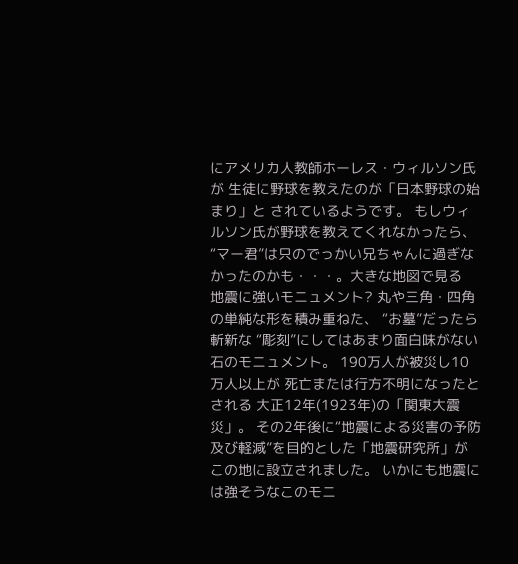にアメリカ人教師ホーレス・ウィルソン氏が 生徒に野球を教えたのが「日本野球の始まり」と されているようです。 もしウィルソン氏が野球を教えてくれなかったら、 “マー君”は只のでっかい兄ちゃんに過ぎなかったのかも・・・。大きな地図で見る
地震に強いモニュメント? 丸や三角・四角の単純な形を積み重ねた、 “お墓”だったら斬新な “彫刻”にしてはあまり面白味がない石のモニュメント。 190万人が被災し10万人以上が 死亡または行方不明になったとされる 大正12年(1923年)の「関東大震災」。 その2年後に“地震による災害の予防及び軽減”を目的とした「地震研究所」がこの地に設立されました。 いかにも地震には強そうなこのモニ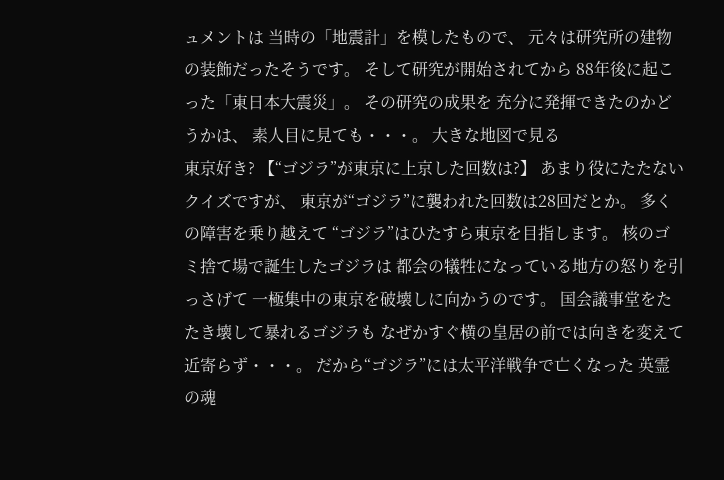ュメントは 当時の「地震計」を模したもので、 元々は研究所の建物の装飾だったそうです。 そして研究が開始されてから 88年後に起こった「東日本大震災」。 その研究の成果を 充分に発揮できたのかどうかは、 素人目に見ても・・・。 大きな地図で見る
東京好き? 【“ゴジラ”が東京に上京した回数は?】 あまり役にたたないクイズですが、 東京が“ゴジラ”に襲われた回数は28回だとか。 多くの障害を乗り越えて “ゴジラ”はひたすら東京を目指します。 核のゴミ捨て場で誕生したゴジラは 都会の犠牲になっている地方の怒りを引っさげて 一極集中の東京を破壊しに向かうのです。 国会議事堂をたたき壊して暴れるゴジラも なぜかすぐ横の皇居の前では向きを変えて近寄らず・・・。 だから“ゴジラ”には太平洋戦争で亡くなった 英霊の魂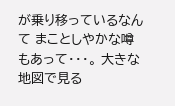が乗り移っているなんて まことしやかな噂もあって・・・。 大きな地図で見る